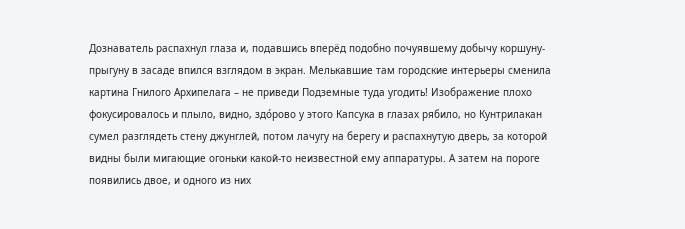Дознаватель распахнул глаза и, подавшись вперёд подобно почуявшему добычу коршуну-прыгуну в засаде впился взглядом в экран. Мелькавшие там городские интерьеры сменила картина Гнилого Архипелага – не приведи Подземные туда угодить! Изображение плохо фокусировалось и плыло, видно, здо́рово у этого Капсука в глазах рябило, но Кунтрилакан сумел разглядеть стену джунглей, потом лачугу на берегу и распахнутую дверь, за которой видны были мигающие огоньки какой-то неизвестной ему аппаратуры. А затем на пороге появились двое, и одного из них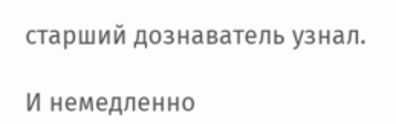старший дознаватель узнал.

И немедленно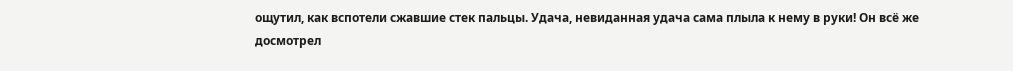ощутил, как вспотели сжавшие стек пальцы. Удача, невиданная удача сама плыла к нему в руки! Он всё же досмотрел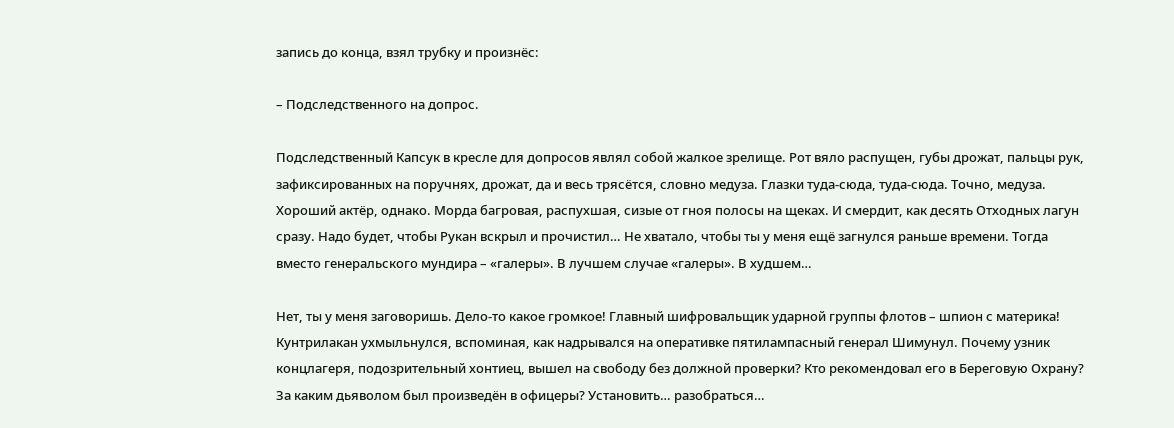запись до конца, взял трубку и произнёс:

– Подследственного на допрос.

Подследственный Капсук в кресле для допросов являл собой жалкое зрелище. Рот вяло распущен, губы дрожат, пальцы рук, зафиксированных на поручнях, дрожат, да и весь трясётся, словно медуза. Глазки туда-сюда, туда-сюда. Точно, медуза. Хороший актёр, однако. Морда багровая, распухшая, сизые от гноя полосы на щеках. И смердит, как десять Отходных лагун сразу. Надо будет, чтобы Рукан вскрыл и прочистил… Не хватало, чтобы ты у меня ещё загнулся раньше времени. Тогда вместо генеральского мундира – «галеры». В лучшем случае «галеры». В худшем…

Нет, ты у меня заговоришь. Дело-то какое громкое! Главный шифровальщик ударной группы флотов – шпион с материка! Кунтрилакан ухмыльнулся, вспоминая, как надрывался на оперативке пятилампасный генерал Шимунул. Почему узник концлагеря, подозрительный хонтиец, вышел на свободу без должной проверки? Кто рекомендовал его в Береговую Охрану? За каким дьяволом был произведён в офицеры? Установить… разобраться…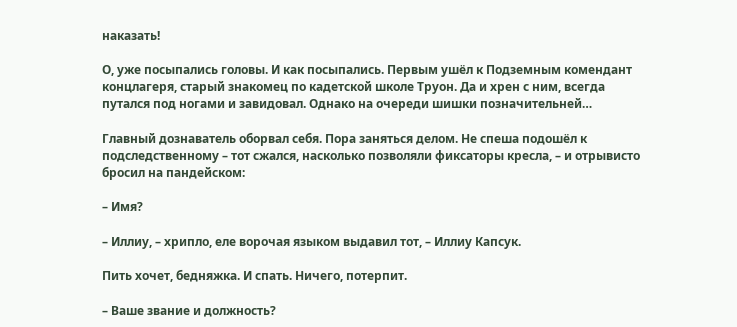наказать!

О, уже посыпались головы. И как посыпались. Первым ушёл к Подземным комендант концлагеря, старый знакомец по кадетской школе Труон. Да и хрен с ним, всегда путался под ногами и завидовал. Однако на очереди шишки позначительней…

Главный дознаватель оборвал себя. Пора заняться делом. Не спеша подошёл к подследственному – тот сжался, насколько позволяли фиксаторы кресла, – и отрывисто бросил на пандейском:

– Имя?

– Иллиу, – хрипло, еле ворочая языком выдавил тот, – Иллиу Капсук.

Пить хочет, бедняжка. И спать. Ничего, потерпит.

– Ваше звание и должность?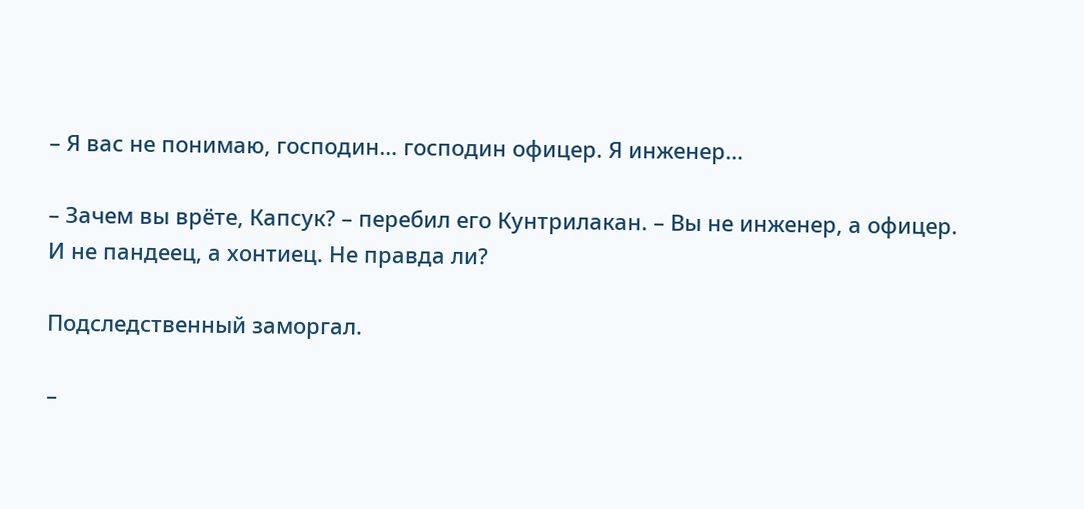– Я вас не понимаю, господин… господин офицер. Я инженер…

– Зачем вы врёте, Капсук? – перебил его Кунтрилакан. – Вы не инженер, а офицер. И не пандеец, а хонтиец. Не правда ли?

Подследственный заморгал.

–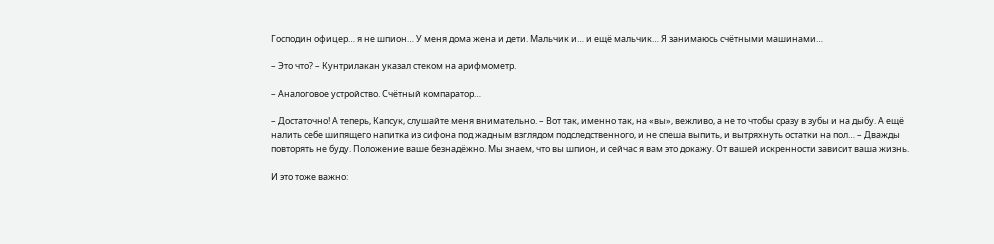Господин офицер… я не шпион… У меня дома жена и дети. Мальчик и… и ещё мальчик… Я занимаюсь счётными машинами…

– Это что? – Кунтрилакан указал стеком на арифмометр.

– Аналоговое устройство. Счётный компаратор…

– Достаточно! А теперь, Капсук, слушайте меня внимательно. – Вот так, именно так, на «вы», вежливо, а не то чтобы сразу в зубы и на дыбу. А ещё налить себе шипящего напитка из сифона под жадным взглядом подследственного, и не спеша выпить, и вытряхнуть остатки на пол… – Дважды повторять не буду. Положение ваше безнадёжно. Мы знаем, что вы шпион, и сейчас я вам это докажу. От вашей искренности зависит ваша жизнь.

И это тоже важно: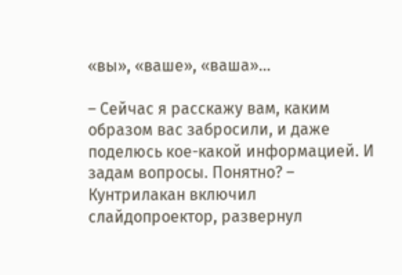«вы», «ваше», «ваша»…

– Сейчас я расскажу вам, каким образом вас забросили, и даже поделюсь кое-какой информацией. И задам вопросы. Понятно? – Кунтрилакан включил слайдопроектор, развернул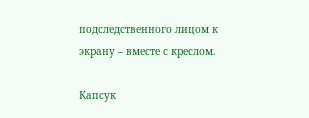подследственного лицом к экрану – вместе с креслом.

Капсук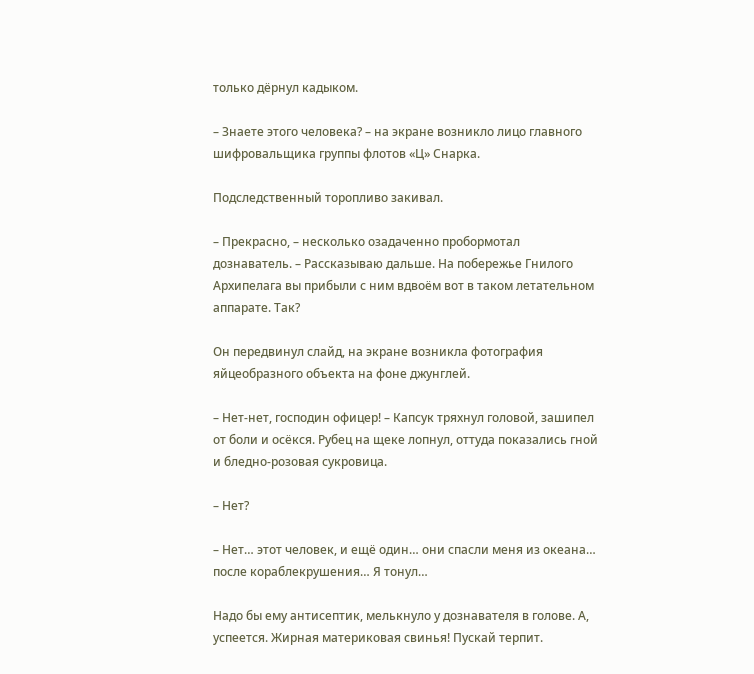только дёрнул кадыком.

– Знаете этого человека? – на экране возникло лицо главного шифровальщика группы флотов «Ц» Снарка.

Подследственный торопливо закивал.

– Прекрасно, – несколько озадаченно пробормотал дознаватель. – Рассказываю дальше. На побережье Гнилого Архипелага вы прибыли с ним вдвоём вот в таком летательном аппарате. Так?

Он передвинул слайд, на экране возникла фотография яйцеобразного объекта на фоне джунглей.

– Нет-нет, господин офицер! – Капсук тряхнул головой, зашипел от боли и осёкся. Рубец на щеке лопнул, оттуда показались гной и бледно-розовая сукровица.

– Нет?

– Нет… этот человек, и ещё один… они спасли меня из океана… после кораблекрушения… Я тонул…

Надо бы ему антисептик, мелькнуло у дознавателя в голове. А, успеется. Жирная материковая свинья! Пускай терпит.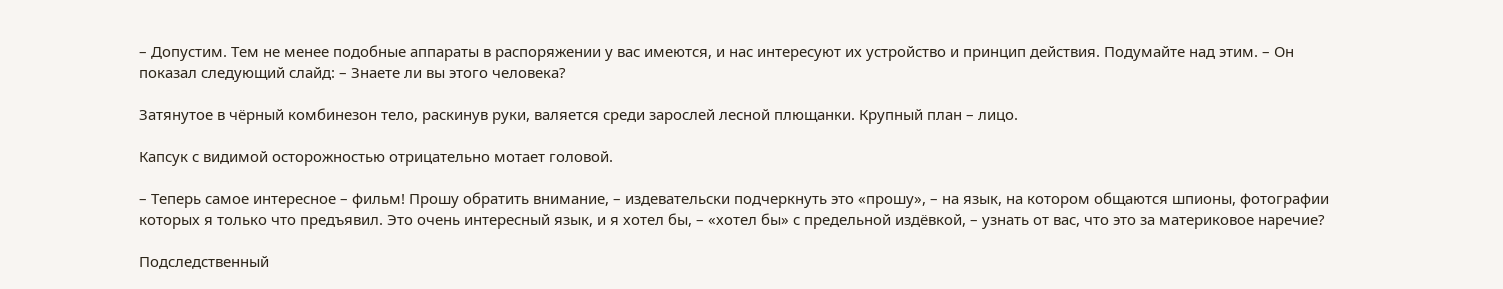– Допустим. Тем не менее подобные аппараты в распоряжении у вас имеются, и нас интересуют их устройство и принцип действия. Подумайте над этим. – Он показал следующий слайд: – Знаете ли вы этого человека?

Затянутое в чёрный комбинезон тело, раскинув руки, валяется среди зарослей лесной плющанки. Крупный план – лицо.

Капсук с видимой осторожностью отрицательно мотает головой.

– Теперь самое интересное – фильм! Прошу обратить внимание, – издевательски подчеркнуть это «прошу», – на язык, на котором общаются шпионы, фотографии которых я только что предъявил. Это очень интересный язык, и я хотел бы, – «хотел бы» с предельной издёвкой, – узнать от вас, что это за материковое наречие?

Подследственный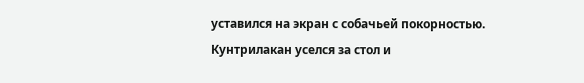уставился на экран с собачьей покорностью. Кунтрилакан уселся за стол и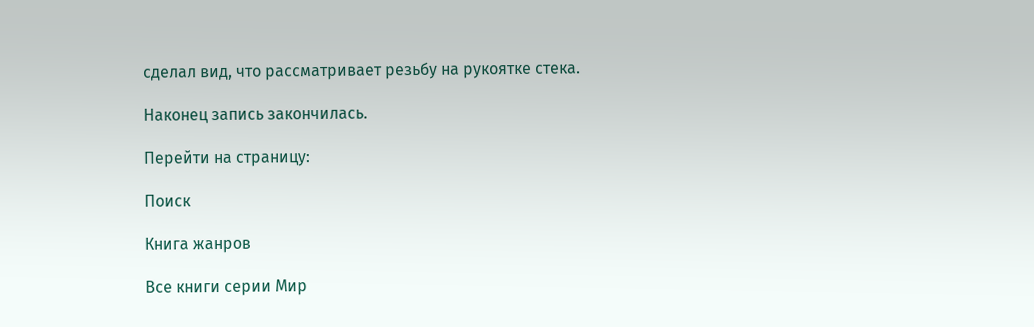сделал вид, что рассматривает резьбу на рукоятке стека.

Наконец запись закончилась.

Перейти на страницу:

Поиск

Книга жанров

Все книги серии Мир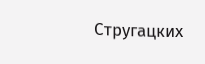Стругацких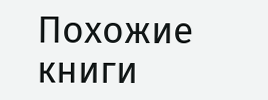Похожие книги